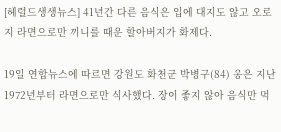[헤럴드생생뉴스] 41년간 다른 음식은 입에 대지도 않고 오로지 라면으로만 끼니를 때운 할아버지가 화제다.

19일 연합뉴스에 따르면 강원도 화천군 박병구(84) 옹은 지난 1972년부터 라면으로만 식사했다. 장이 좋지 않아 음식만 먹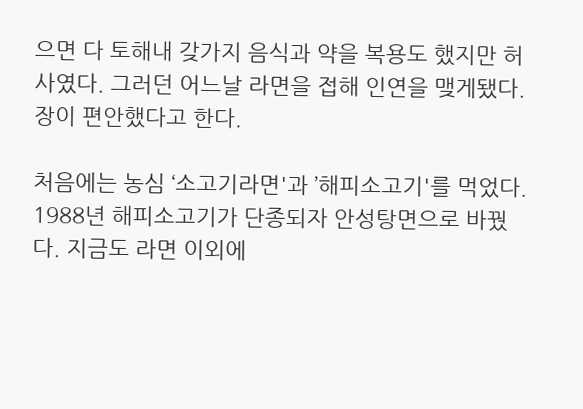으면 다 토해내 갖가지 음식과 약을 복용도 했지만 허사였다. 그러던 어느날 라면을 접해 인연을 맺게됐다. 장이 편안했다고 한다.

처음에는 농심 ‘소고기라면'과 ’해피소고기'를 먹었다. 1988년 해피소고기가 단종되자 안성탕면으로 바꿨다. 지금도 라면 이외에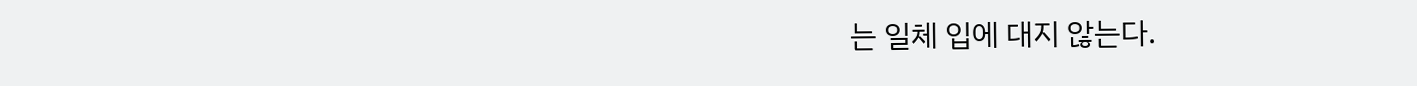는 일체 입에 대지 않는다.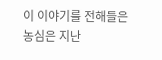이 이야기를 전해들은 농심은 지난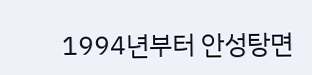1994년부터 안성탕면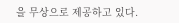을 무상으로 제공하고 있다.